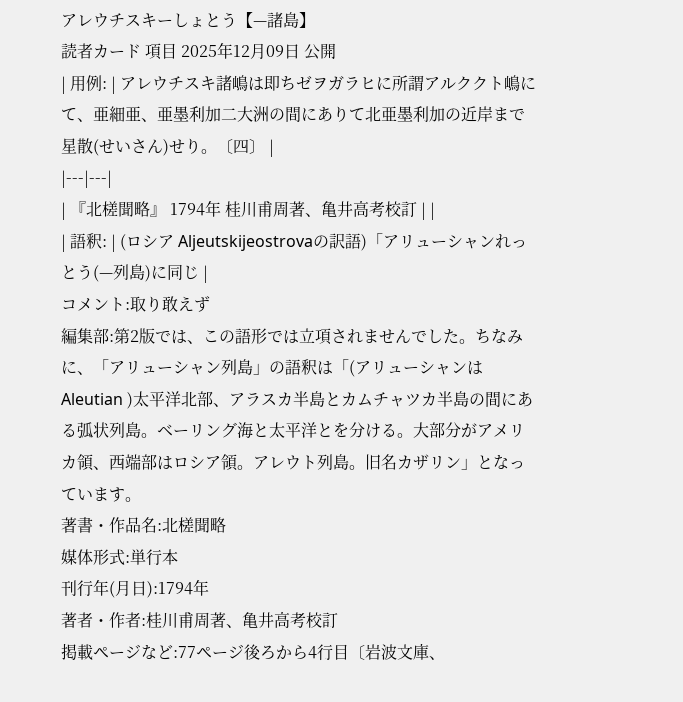アレウチスキーしょとう【—諸島】
読者カード 項目 2025年12月09日 公開
| 用例: | アレウチスキ諸嶋は即ちゼヲガラヒに所謂アルククト嶋にて、亜細亜、亜墨利加二大洲の間にありて北亜墨利加の近岸まで星散(せいさん)せり。〔四〕 |
|---|---|
| 『北槎聞略』 1794年 桂川甫周著、亀井高考校訂 | |
| 語釈: | (ロシア Aljeutskijeostrovaの訳語)「アリューシャンれっとう(—列島)に同じ |
コメント:取り敢えず
編集部:第2版では、この語形では立項されませんでした。ちなみに、「アリューシャン列島」の語釈は「(アリューシャンはAleutian )太平洋北部、アラスカ半島とカムチャツカ半島の間にある弧状列島。ベーリング海と太平洋とを分ける。大部分がアメリカ領、西端部はロシア領。アレウト列島。旧名カザリン」となっています。
著書・作品名:北槎聞略
媒体形式:単行本
刊行年(月日):1794年
著者・作者:桂川甫周著、亀井高考校訂
掲載ページなど:77ページ後ろから4行目〔岩波文庫、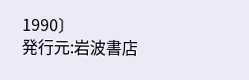1990〕
発行元:岩波書店